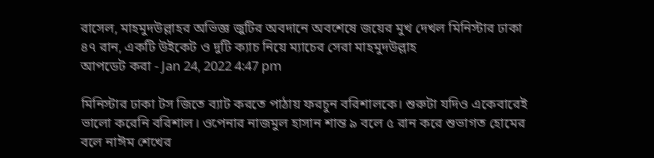রাসেল, মাহমুদউল্লাহর অভিজ্ঞ জুটির অবদানে অবশেষে জয়ের মুখ দেখল মিনিস্টার ঢাকা
৪৭ রান, একটি উইকেট ও দুটি ক্যাচ নিয়ে ম্যাচের সেরা মাহমুদউল্লাহ
আপডেট করা - Jan 24, 2022 4:47 pm

মিনিস্টার ঢাকা টস জিতে ব্যাট করতে পাঠায় ফরচুন বরিশালকে। শুরুটা যদিও একেবারেই ভালো করেনি বরিশাল। ওপেনার নাজমুল হাসান শান্ত ৯ বলে ৫ রান করে শুভাগত হোমের বলে নাঈম শেখের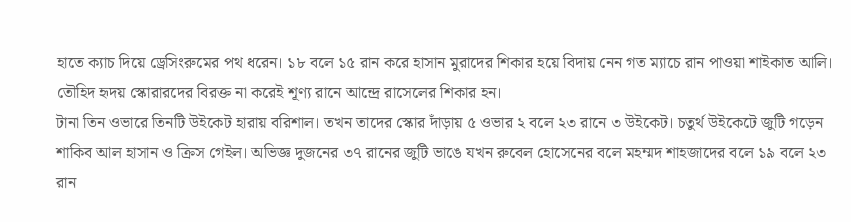হাতে ক্যাচ দিয়ে ড্রেসিংরুমের পথ ধরেন। ১৮ বলে ১৫ রান করে হাসান মুরাদের শিকার হয়ে বিদায় নেন গত ম্যাচে রান পাওয়া শাইকাত আলি। তৌহিদ হৃদয় স্কোরারদের বিরক্ত না করেই শূণ্য রানে আন্দ্রে রাসেলের শিকার হন।
টানা তিন ওভারে তিনটি উইকেট হারায় বরিশাল। তখন তাদের স্কোর দাঁড়ায় ৫ ওভার ২ বলে ২৩ রানে ৩ উইকেট। চতুর্থ উইকেটে জুটি গড়েন শাকিব আল হাসান ও ক্রিস গেইল। অভিজ্ঞ দুজনের ৩৭ রানের জুটি ভাঙে যখন রুবেল হোসেনের বলে মহম্মদ শাহজাদের বলে ১৯ বলে ২৩ রান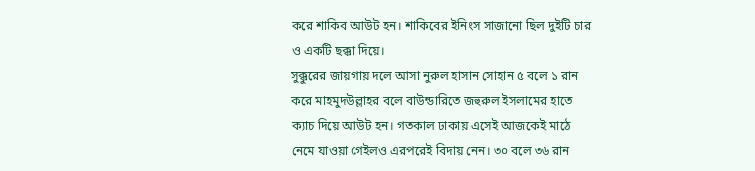করে শাকিব আউট হন। শাকিবের ইনিংস সাজানো ছিল দুইটি চার ও একটি ছক্কা দিয়ে।
সুক্কুরের জায়গায় দলে আসা নুরুল হাসান সোহান ৫ বলে ১ রান করে মাহমুদউল্লাহর বলে বাউন্ডারিতে জহুরুল ইসলামের হাতে ক্যাচ দিয়ে আউট হন। গতকাল ঢাকায় এসেই আজকেই মাঠে নেমে যাওয়া গেইলও এরপরেই বিদায় নেন। ৩০ বলে ৩৬ রান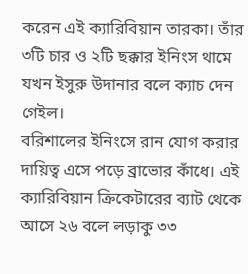করেন এই ক্যারিবিয়ান তারকা। তাঁর ৩টি চার ও ২টি ছক্কার ইনিংস থামে যখন ইসুরু উদানার বলে ক্যাচ দেন গেইল।
বরিশালের ইনিংসে রান যোগ করার দায়িত্ব এসে পড়ে ব্রাভোর কাঁধে। এই ক্যারিবিয়ান ক্রিকেটারের ব্যাট থেকে আসে ২৬ বলে লড়াকু ৩৩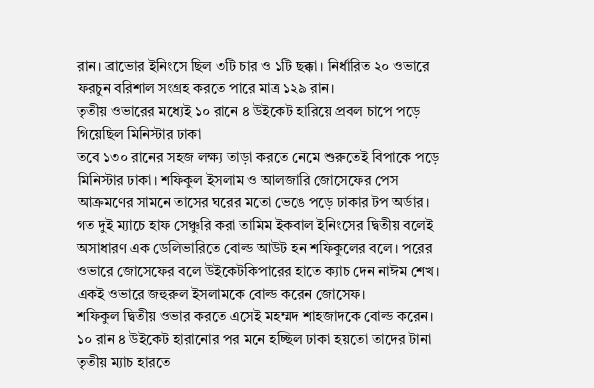রান। ব্রাভোর ইনিংসে ছিল ৩টি চার ও ১টি ছক্কা। নির্ধারিত ২০ ওভারে ফরচুন বরিশাল সংগ্রহ করতে পারে মাত্র ১২৯ রান।
তৃতীয় ওভারের মধ্যেই ১০ রানে ৪ উইকেট হারিয়ে প্রবল চাপে পড়ে গিয়েছিল মিনিস্টার ঢাকা
তবে ১৩০ রানের সহজ লক্ষ্য তাড়া করতে নেমে শুরুতেই বিপাকে পড়ে মিনিস্টার ঢাকা। শফিকুল ইসলাম ও আলজারি জোসেফের পেস আক্রমণের সামনে তাসের ঘরের মতো ভেঙে পড়ে ঢাকার টপ অর্ডার। গত দুই ম্যাচে হাফ সেঞ্চুরি করা তামিম ইকবাল ইনিংসের দ্বিতীয় বলেই অসাধারণ এক ডেলিভারিতে বোল্ড আউট হন শফিকুলের বলে। পরের ওভারে জোসেফের বলে উইকেটকিপারের হাতে ক্যাচ দেন নাঈম শেখ। একই ওভারে জহুরুল ইসলামকে বোল্ড করেন জোসেফ।
শফিকুল দ্বিতীয় ওভার করতে এসেই মহম্মদ শাহজাদকে বোল্ড করেন। ১০ রান ৪ উইকেট হারানোর পর মনে হচ্ছিল ঢাকা হয়তো তাদের টানা তৃতীয় ম্যাচ হারতে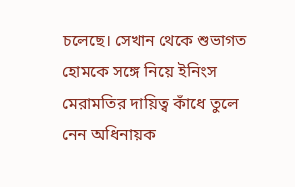চলেছে। সেখান থেকে শুভাগত হোমকে সঙ্গে নিয়ে ইনিংস মেরামতির দায়িত্ব কাঁধে তুলে নেন অধিনায়ক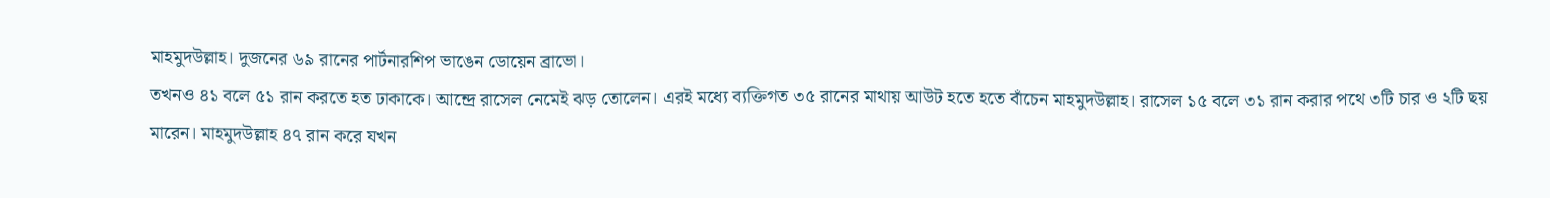মাহমুদউল্লাহ। দুজনের ৬৯ রানের পার্টনারশিপ ভাঙেন ডোয়েন ব্রাভো।
তখনও ৪১ বলে ৫১ রান করতে হত ঢাকাকে। আন্দ্রে রাসেল নেমেই ঝড় তোলেন। এরই মধ্যে ব্যক্তিগত ৩৫ রানের মাথায় আউট হতে হতে বাঁচেন মাহমুদউল্লাহ। রাসেল ১৫ বলে ৩১ রান করার পথে ৩টি চার ও ২টি ছয় মারেন। মাহমুদউল্লাহ ৪৭ রান করে যখন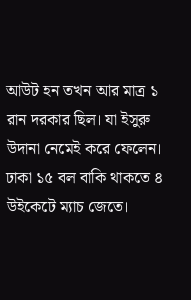আউট হন তখন আর মাত্র ১ রান দরকার ছিল। যা ইসুরু উদানা নেমেই করে ফেলেন। ঢাকা ১৫ বল বাকি থাকতে ৪ উইকেটে ম্যাচ জেতে।